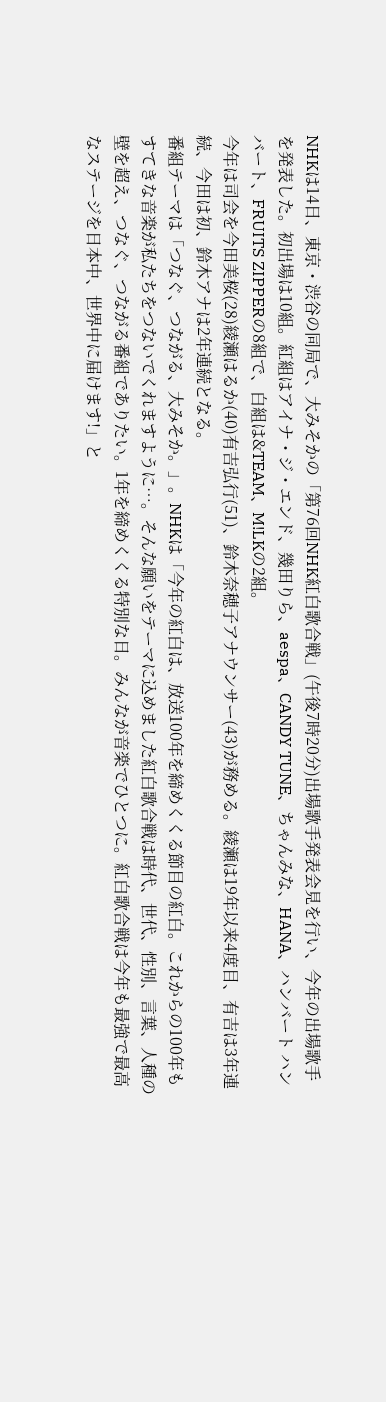NHKは14日、東京・渋谷の同局で、大みそかの「第76回NHK紅白歌合戦」(午後7時20分)出場歌手発表会見を行い、今年の出場歌手を発表した。初出場は10組。紅組はアイナ・ジ・エンド、幾田りら、aespa、CANDY TUNE、ちゃんみな、HANA、ハンバート ハンバート、FRUITS ZIPPERの8組で、白組は&TEAM、M!LKの2組。
今年は司会を今田美桜(28)綾瀬はるか(40)有吉弘行(51)、鈴木奈穂子アナウンサー(43)が務める。綾瀬は19年以来4度目、有吉は3年連続、今田は初、鈴木アナは2年連続となる。
番組テーマは「つなぐ、つながる、大みそか。」。NHKは「今年の紅白は、放送100年を締めくくる節目の紅白。これからの100年もすてきな音楽が私たちをつないでくれますように…。そんな願いをテーマに込めました紅白歌合戦は時代、世代、性別、言葉、人種の壁を超え、つなぐ、つながる番組でありたい。1年を締めくくる特別な日。みんなが音楽でひとつに。紅白歌合戦は今年も最強で最高なステージを日本中、世界中に届けます!」と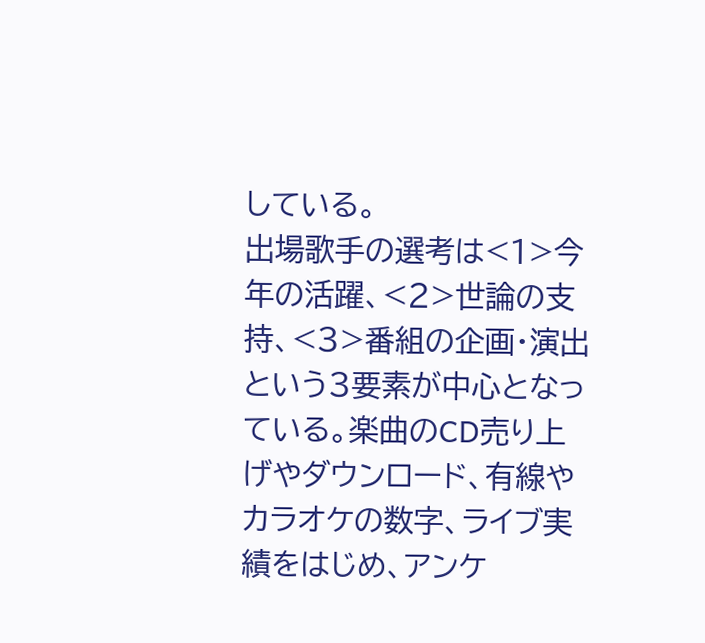している。
出場歌手の選考は<1>今年の活躍、<2>世論の支持、<3>番組の企画・演出という3要素が中心となっている。楽曲のCD売り上げやダウンロード、有線やカラオケの数字、ライブ実績をはじめ、アンケ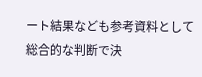ート結果なども参考資料として総合的な判断で決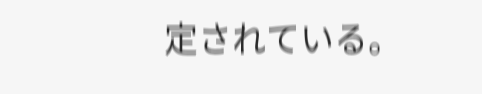定されている。